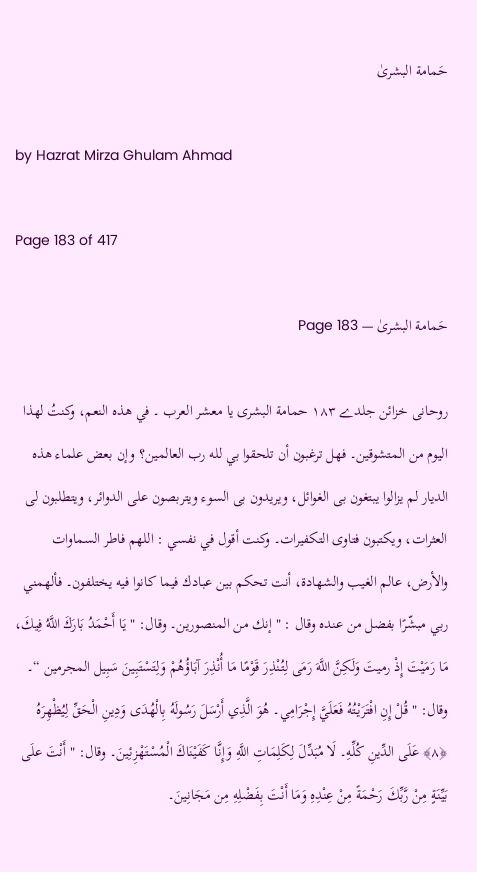حَمامة البشریٰ

by Hazrat Mirza Ghulam Ahmad

Page 183 of 417

حَمامة البشریٰ — Page 183

روحانی خزائن جلدے ۱۸۳ حمامة البشرى يا معشر العرب ۔ في هذه النعم، وكنتُ لهذا اليوم من المتشوقين۔ فهل ترغبون أن تلحقوا بي لله رب العالمين؟ وإن بعض علماء هذه الديار لم يزالوا يبتغون بى الغوائل، ويريدون بی السوء ويتربصون على الدوائر، ويتطلبون لى العثرات، ويكتبون فتاوى التكفيرات۔ وكنت أقول في نفسي : اللهم فاطر السماوات والأرض، عالم الغيب والشهادة، أنت تحکم بین عبادك فيما كانوا فيه يختلفون۔ فألهمني ربي مبشّرًا بفضل من عنده وقال : " إنك من المنصورين۔ وقال: " يَا أَحْمَدُ بَارَكَ اللَّهُ فِيكَ، مَا رَمَيْتَ إِذْ رميتَ وَلَكِنَّ اللَّهَ رَمَى لِتُنْذِرَ قَوْمًا مَا أُنْذِرَ آبَاؤُهُمْ وَلِتَسْتَبِينَ سَبِيل المجرمين “۔ وقال: " قُلْ إِنِ افْتَرَيْتُهُ فَعَلَيَّ إِجْرَامِي۔ هُوَ الَّذِي أَرْسَلَ رَسُولَهُ بِالْهُدَى وَدِينِ الْحَقِّ لِيُظْهِرَهُ ﴿۸﴾ عَلَى الدِّينِ كُلِّهِ۔ لَا مُبَدِّلَ لِكَلِمَاتِ اللَّهِ وَإِنَّا كَفَيْنَاكَ الْمُسْتَهْزِئِينَ۔ وقال: " أَنْتَ علَى بَيِّنَةٍ مِنْ رَّبِّكَ رَحْمَةً مِنْ عِنْدِهِ وَمَا أَنْتَ بِفَضْلِهِ مِن مَجَانِينَ۔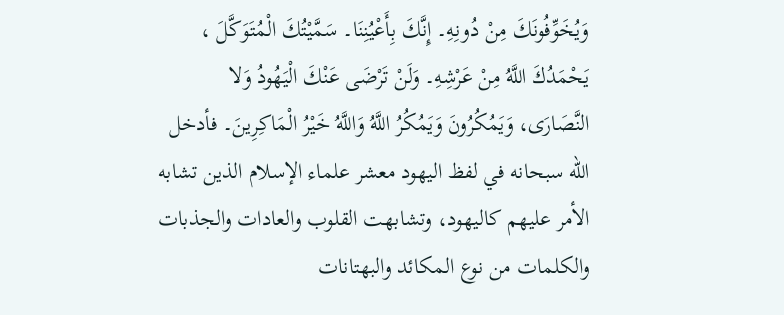وَيُخَوِّفُونَكَ مِنْ دُونِهِ۔ إِنَّكَ بِأَعْيُنِنَا۔ سَمَّيْتُكَ الْمُتَوَكَّلَ ، يَحْمَدُكَ اللَّهُ مِنْ عَرْشِهِ۔ وَلَنْ تَرْضَى عَنْكَ الْيَهُودُ وَلا النَّصَارَى، وَيَمُكُرُونَ وَيَمُكُرُ اللَّهُ وَاللَّهُ خَيْرُ الْمَاكِرِينَ۔ فأدخل الله سبحانه في لفظ اليهود معشر علماء الإسلام الذين تشابه الأمر عليهم كاليهود، وتشابهت القلوب والعادات والجذبات والكلمات من نوع المكائد والبهتانات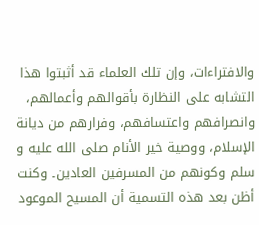والافتراءات، وإن تلك العلماء قد أثبتوا هذا التشابه على النظارة بأقوالهم وأعمالهم، وانصرافهم واعتسافهم، وفرارهم من ديانة الإسلام، ووصية خير الأنام صلى الله عليه و سلم وكونهم من المسرفين العادين۔ وكنت أظن بعد هذه التسمية أن المسيح الموعود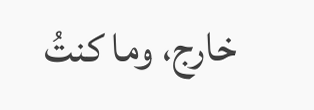خارج، وما كنتُ